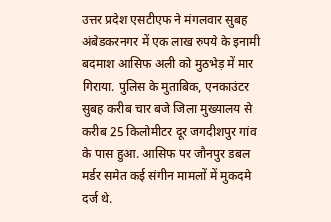उत्तर प्रदेश एसटीएफ ने मंगलवार सुबह अंबेडकरनगर में एक लाख रुपये के इनामी बदमाश आसिफ अली को मुठभेड़ में मार गिराया. पुलिस के मुताबिक, एनकाउंटर सुबह करीब चार बजे जिला मुख्यालय से करीब 25 किलोमीटर दूर जगदीशपुर गांव के पास हुआ. आसिफ पर जौनपुर डबल मर्डर समेत कई संगीन मामलों में मुकदमे दर्ज थे.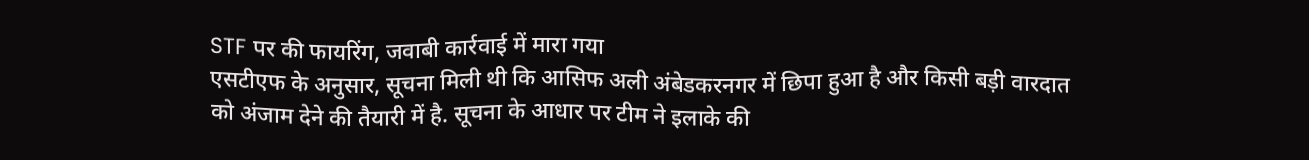STF पर की फायरिंग, जवाबी कार्रवाई में मारा गया
एसटीएफ के अनुसार, सूचना मिली थी कि आसिफ अली अंबेडकरनगर में छिपा हुआ है और किसी बड़ी वारदात को अंजाम देने की तैयारी में है. सूचना के आधार पर टीम ने इलाके की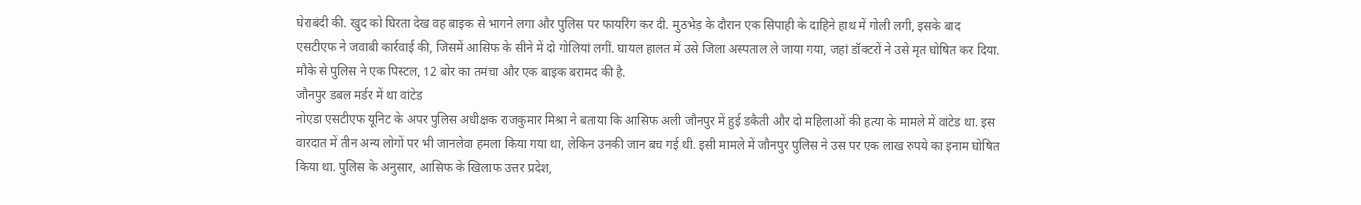घेराबंदी की. खुद को घिरता देख वह बाइक से भागने लगा और पुलिस पर फायरिंग कर दी. मुठभेड़ के दौरान एक सिपाही के दाहिने हाथ में गोली लगी, इसके बाद एसटीएफ ने जवाबी कार्रवाई की, जिसमें आसिफ के सीने में दो गोलियां लगीं. घायल हालत में उसे जिला अस्पताल ले जाया गया, जहां डॉक्टरों ने उसे मृत घोषित कर दिया. मौके से पुलिस ने एक पिस्टल, 12 बोर का तमंचा और एक बाइक बरामद की है.
जौनपुर डबल मर्डर में था वांटेड
नोएडा एसटीएफ यूनिट के अपर पुलिस अधीक्षक राजकुमार मिश्रा ने बताया कि आसिफ अली जौनपुर में हुई डकैती और दो महिलाओं की हत्या के मामले में वांटेड था. इस वारदात में तीन अन्य लोगों पर भी जानलेवा हमला किया गया था, लेकिन उनकी जान बच गई थी. इसी मामले में जौनपुर पुलिस ने उस पर एक लाख रुपये का इनाम घोषित किया था. पुलिस के अनुसार, आसिफ के खिलाफ उत्तर प्रदेश,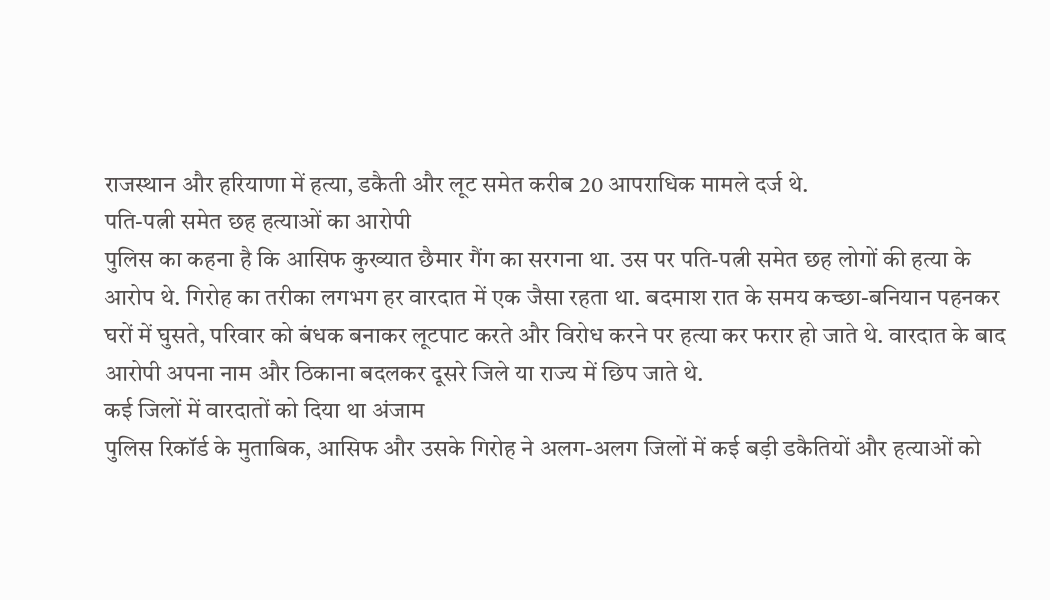राजस्थान और हरियाणा में हत्या, डकैती और लूट समेत करीब 20 आपराधिक मामले दर्ज थे.
पति-पत्नी समेत छह हत्याओं का आरोपी
पुलिस का कहना है कि आसिफ कुख्यात छैमार गैंग का सरगना था. उस पर पति-पत्नी समेत छह लोगों की हत्या के आरोप थे. गिरोह का तरीका लगभग हर वारदात में एक जैसा रहता था. बदमाश रात के समय कच्छा-बनियान पहनकर घरों में घुसते, परिवार को बंधक बनाकर लूटपाट करते और विरोध करने पर हत्या कर फरार हो जाते थे. वारदात के बाद आरोपी अपना नाम और ठिकाना बदलकर दूसरे जिले या राज्य में छिप जाते थे.
कई जिलों में वारदातों को दिया था अंजाम
पुलिस रिकॉर्ड के मुताबिक, आसिफ और उसके गिरोह ने अलग-अलग जिलों में कई बड़ी डकैतियों और हत्याओं को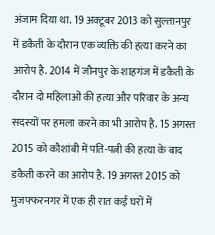अंजाम दिया था. 19 अक्टूबर 2013 को सुल्तानपुर में डकैती के दौरान एक व्यक्ति की हत्या करने का आरोप है. 2014 में जौनपुर के शाहगंज में डकैती के दौरान दो महिलाओं की हत्या और परिवार के अन्य सदस्यों पर हमला करने का भी आरोप है. 15 अगस्त 2015 को कौशांबी में पति-पत्नी की हत्या के बाद डकैती करने का आरोप है. 19 अगस्त 2015 को मुजफ्फरनगर में एक ही रात कई घरों में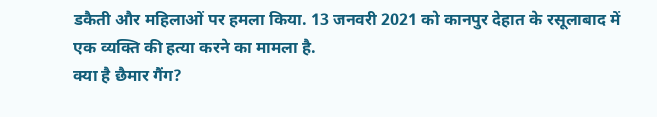डकैती और महिलाओं पर हमला किया. 13 जनवरी 2021 को कानपुर देहात के रसूलाबाद में एक व्यक्ति की हत्या करने का मामला है.
क्या है छैमार गैंग?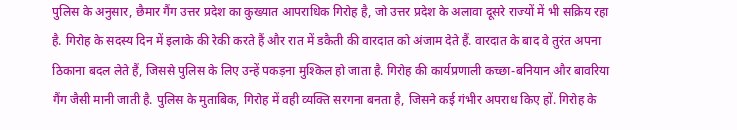पुलिस के अनुसार, छैमार गैंग उत्तर प्रदेश का कुख्यात आपराधिक गिरोह है, जो उत्तर प्रदेश के अलावा दूसरे राज्यों में भी सक्रिय रहा है. गिरोह के सदस्य दिन में इलाके की रेकी करते हैं और रात में डकैती की वारदात को अंजाम देते हैं. वारदात के बाद वे तुरंत अपना ठिकाना बदल लेते हैं, जिससे पुलिस के लिए उन्हें पकड़ना मुश्किल हो जाता है. गिरोह की कार्यप्रणाली कच्छा-बनियान और बावरिया गैंग जैसी मानी जाती है. पुलिस के मुताबिक, गिरोह में वही व्यक्ति सरगना बनता है, जिसने कई गंभीर अपराध किए हों. गिरोह के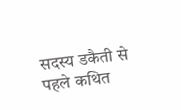सदस्य डकैती से पहले कथित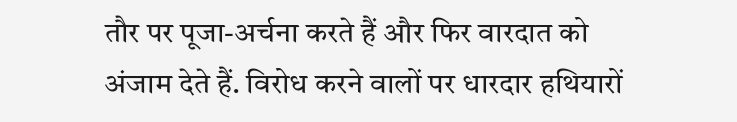तौर पर पूजा-अर्चना करते हैं और फिर वारदात को अंजाम देते हैं. विरोध करने वालों पर धारदार हथियारों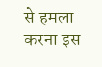से हमला करना इस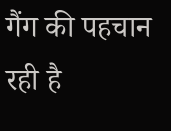गैंग की पहचान रही है